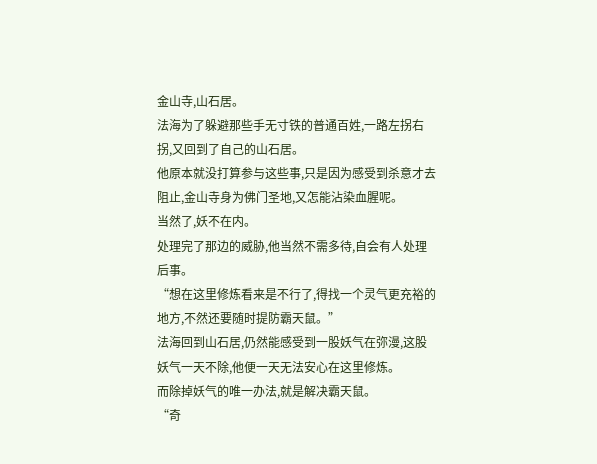金山寺,山石居。
法海为了躲避那些手无寸铁的普通百姓,一路左拐右拐,又回到了自己的山石居。
他原本就没打算参与这些事,只是因为感受到杀意才去阻止,金山寺身为佛门圣地,又怎能沾染血腥呢。
当然了,妖不在内。
处理完了那边的威胁,他当然不需多待,自会有人处理后事。
“想在这里修炼看来是不行了,得找一个灵气更充裕的地方,不然还要随时提防霸天鼠。”
法海回到山石居,仍然能感受到一股妖气在弥漫,这股妖气一天不除,他便一天无法安心在这里修炼。
而除掉妖气的唯一办法,就是解决霸天鼠。
“奇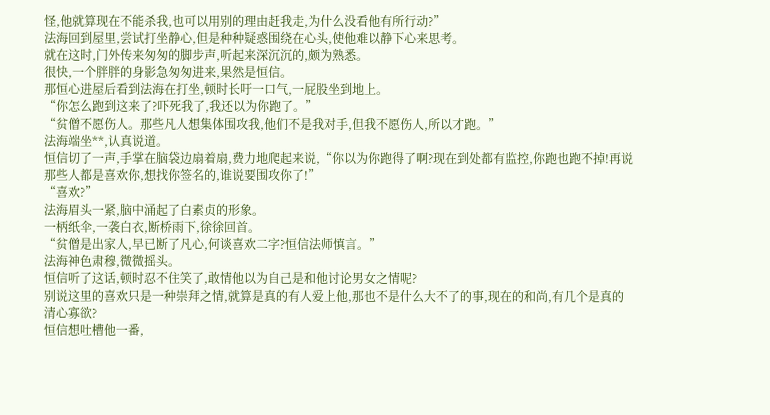怪,他就算现在不能杀我,也可以用别的理由赶我走,为什么没看他有所行动?”
法海回到屋里,尝试打坐静心,但是种种疑惑围绕在心头,使他难以静下心来思考。
就在这时,门外传来匆匆的脚步声,听起来深沉沉的,颇为熟悉。
很快,一个胖胖的身影急匆匆进来,果然是恒信。
那恒心进屋后看到法海在打坐,顿时长吁一口气,一屁股坐到地上。
“你怎么跑到这来了?吓死我了,我还以为你跑了。”
“贫僧不愿伤人。那些凡人想集体围攻我,他们不是我对手,但我不愿伤人,所以才跑。”
法海端坐**,认真说道。
恒信切了一声,手掌在脑袋边扇着扇,费力地爬起来说,“你以为你跑得了啊?现在到处都有监控,你跑也跑不掉!再说那些人都是喜欢你,想找你签名的,谁说要围攻你了!”
“喜欢?”
法海眉头一紧,脑中涌起了白素贞的形象。
一柄纸伞,一袭白衣,断桥雨下,徐徐回首。
“贫僧是出家人,早已断了凡心,何谈喜欢二字?恒信法师慎言。”
法海神色肃穆,微微摇头。
恒信听了这话,顿时忍不住笑了,敢情他以为自己是和他讨论男女之情呢?
别说这里的喜欢只是一种崇拜之情,就算是真的有人爱上他,那也不是什么大不了的事,现在的和尚,有几个是真的清心寡欲?
恒信想吐槽他一番,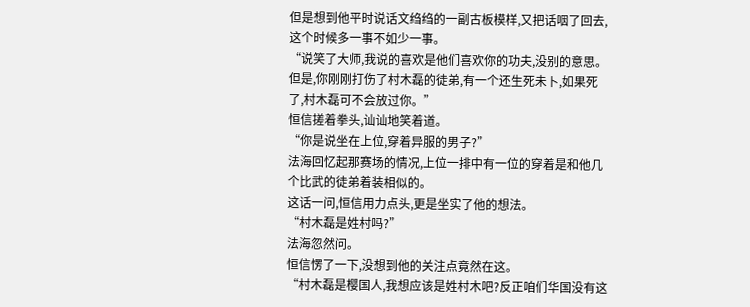但是想到他平时说话文绉绉的一副古板模样,又把话咽了回去,这个时候多一事不如少一事。
“说笑了大师,我说的喜欢是他们喜欢你的功夫,没别的意思。但是,你刚刚打伤了村木磊的徒弟,有一个还生死未卜,如果死了,村木磊可不会放过你。”
恒信搓着拳头,讪讪地笑着道。
“你是说坐在上位,穿着异服的男子?”
法海回忆起那赛场的情况,上位一排中有一位的穿着是和他几个比武的徒弟着装相似的。
这话一问,恒信用力点头,更是坐实了他的想法。
“村木磊是姓村吗?”
法海忽然问。
恒信愣了一下,没想到他的关注点竟然在这。
“村木磊是樱国人,我想应该是姓村木吧?反正咱们华国没有这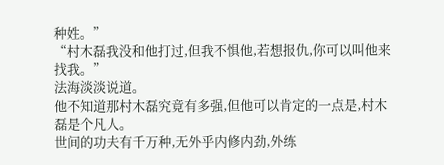种姓。”
“村木磊我没和他打过,但我不惧他,若想报仇,你可以叫他来找我。”
法海淡淡说道。
他不知道那村木磊究竟有多强,但他可以肯定的一点是,村木磊是个凡人。
世间的功夫有千万种,无外乎内修内劲,外练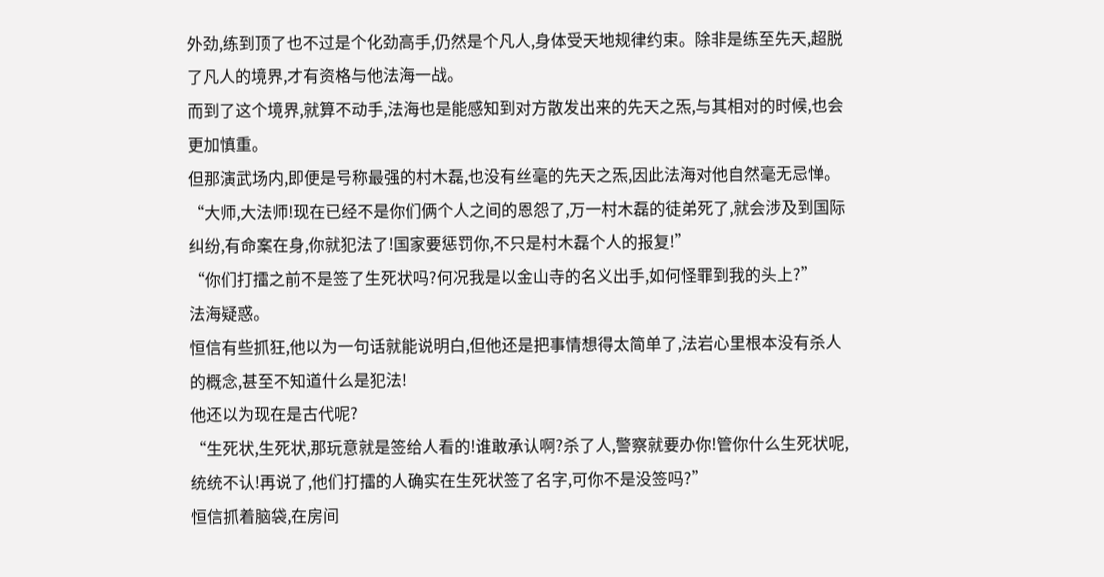外劲,练到顶了也不过是个化劲高手,仍然是个凡人,身体受天地规律约束。除非是练至先天,超脱了凡人的境界,才有资格与他法海一战。
而到了这个境界,就算不动手,法海也是能感知到对方散发出来的先天之炁,与其相对的时候,也会更加慎重。
但那演武场内,即便是号称最强的村木磊,也没有丝毫的先天之炁,因此法海对他自然毫无忌惮。
“大师,大法师!现在已经不是你们俩个人之间的恩怨了,万一村木磊的徒弟死了,就会涉及到国际纠纷,有命案在身,你就犯法了!国家要惩罚你,不只是村木磊个人的报复!”
“你们打擂之前不是签了生死状吗?何况我是以金山寺的名义出手,如何怪罪到我的头上?”
法海疑惑。
恒信有些抓狂,他以为一句话就能说明白,但他还是把事情想得太简单了,法岩心里根本没有杀人的概念,甚至不知道什么是犯法!
他还以为现在是古代呢?
“生死状,生死状,那玩意就是签给人看的!谁敢承认啊?杀了人,警察就要办你!管你什么生死状呢,统统不认!再说了,他们打擂的人确实在生死状签了名字,可你不是没签吗?”
恒信抓着脑袋,在房间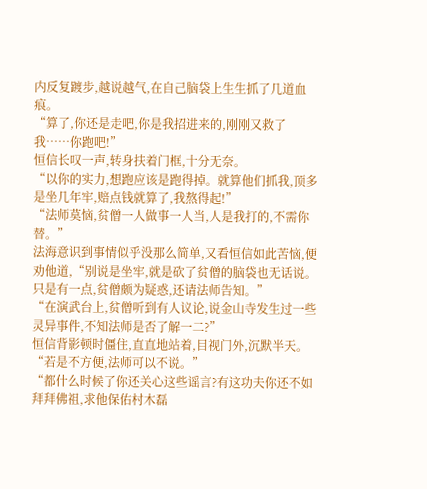内反复踱步,越说越气,在自己脑袋上生生抓了几道血痕。
“算了,你还是走吧,你是我招进来的,刚刚又救了我……你跑吧!”
恒信长叹一声,转身扶着门框,十分无奈。
“以你的实力,想跑应该是跑得掉。就算他们抓我,顶多是坐几年牢,赔点钱就算了,我熬得起!”
“法师莫恼,贫僧一人做事一人当,人是我打的,不需你替。”
法海意识到事情似乎没那么简单,又看恒信如此苦恼,便劝他道,“别说是坐牢,就是砍了贫僧的脑袋也无话说。只是有一点,贫僧颇为疑惑,还请法师告知。”
“在演武台上,贫僧听到有人议论,说金山寺发生过一些灵异事件,不知法师是否了解一二?”
恒信背影顿时僵住,直直地站着,目视门外,沉默半天。
“若是不方便,法师可以不说。”
“都什么时候了你还关心这些谣言?有这功夫你还不如拜拜佛祖,求他保佑村木磊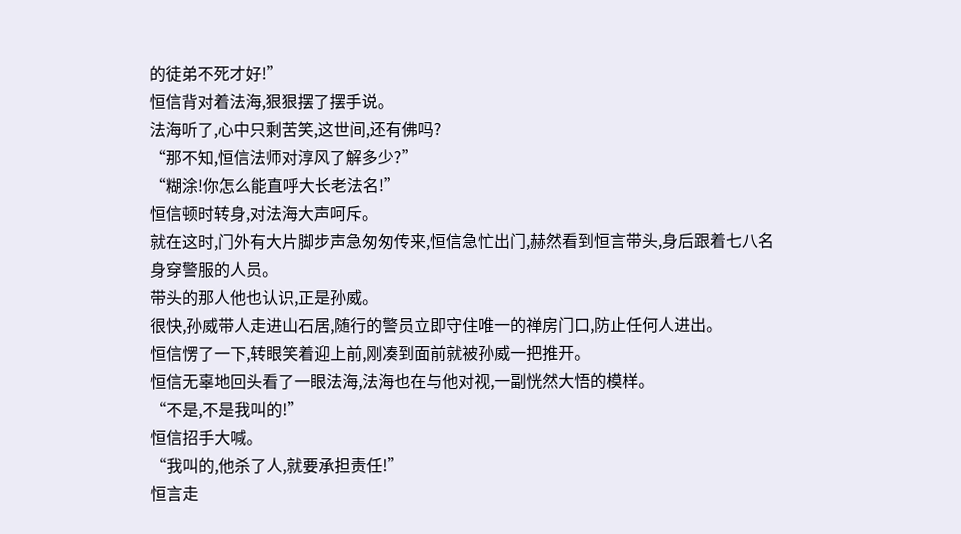的徒弟不死才好!”
恒信背对着法海,狠狠摆了摆手说。
法海听了,心中只剩苦笑,这世间,还有佛吗?
“那不知,恒信法师对淳风了解多少?”
“糊涂!你怎么能直呼大长老法名!”
恒信顿时转身,对法海大声呵斥。
就在这时,门外有大片脚步声急匆匆传来,恒信急忙出门,赫然看到恒言带头,身后跟着七八名身穿警服的人员。
带头的那人他也认识,正是孙威。
很快,孙威带人走进山石居,随行的警员立即守住唯一的禅房门口,防止任何人进出。
恒信愣了一下,转眼笑着迎上前,刚凑到面前就被孙威一把推开。
恒信无辜地回头看了一眼法海,法海也在与他对视,一副恍然大悟的模样。
“不是,不是我叫的!”
恒信招手大喊。
“我叫的,他杀了人,就要承担责任!”
恒言走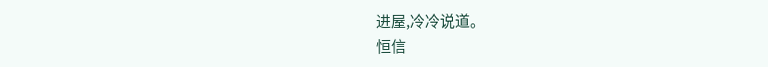进屋,冷冷说道。
恒信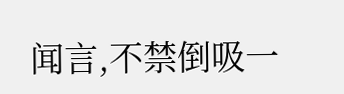闻言,不禁倒吸一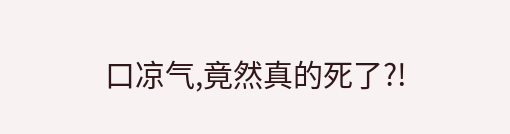口凉气,竟然真的死了?!